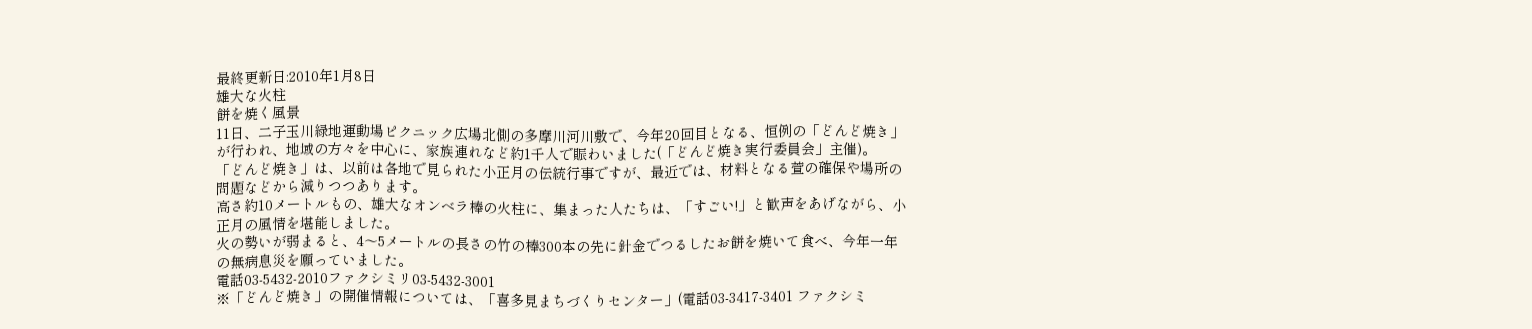最終更新日:2010年1月8日
雄大な火柱
餅を焼く風景
11日、二子玉川緑地運動場ピクニック広場北側の多摩川河川敷で、今年20回目となる、恒例の「どんど焼き」が行われ、地域の方々を中心に、家族連れなど約1千人で賑わいました(「どんど焼き実行委員会」主催)。
「どんど焼き」は、以前は各地で見られた小正月の伝統行事ですが、最近では、材料となる萱の確保や場所の問題などから減りつつあります。
高さ約10メートルもの、雄大なオンベラ棒の火柱に、集まった人たちは、「すごい!」と歓声をあげながら、小正月の風情を堪能しました。
火の勢いが弱まると、4〜5メートルの長さの竹の棒300本の先に針金でつるしたお餅を焼いて食べ、今年一年の無病息災を願っていました。
電話03-5432-2010ファクシミリ03-5432-3001
※「どんど焼き」の開催情報については、「喜多見まちづくりセンター」(電話03-3417-3401 ファクシミ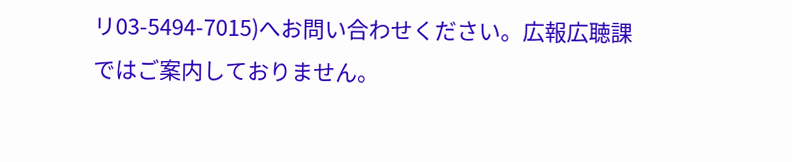リ03-5494-7015)へお問い合わせください。広報広聴課ではご案内しておりません。